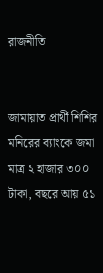রাজনীতি


জামায়াত প্রার্থী শিশির মনিরের ব্যাংকে জমা মাত্র ২ হাজার ৩০০ টাকা, বছরে আয় ৫১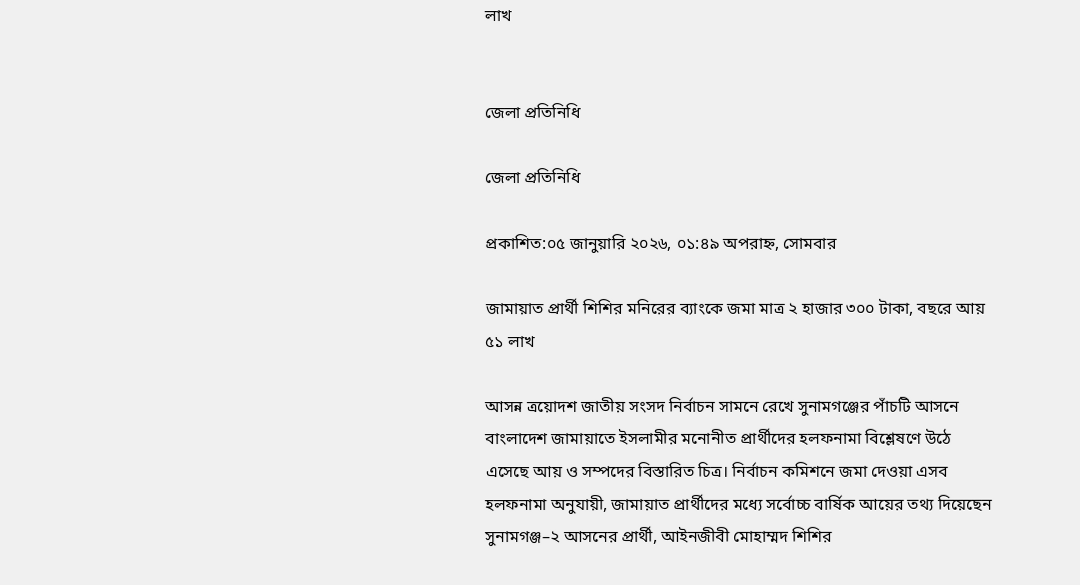লাখ


জেলা প্রতিনিধি

জেলা প্রতিনিধি

প্রকাশিত:০৫ জানুয়ারি ২০২৬, ০১:৪৯ অপরাহ্ন, সোমবার

জামায়াত প্রার্থী শিশির মনিরের ব্যাংকে জমা মাত্র ২ হাজার ৩০০ টাকা, বছরে আয় ৫১ লাখ

আসন্ন ত্রয়োদশ জাতীয় সংসদ নির্বাচন সামনে রেখে সুনামগঞ্জের পাঁচটি আসনে বাংলাদেশ জামায়াতে ইসলামীর মনোনীত প্রার্থীদের হলফনামা বিশ্লেষণে উঠে এসেছে আয় ও সম্পদের বিস্তারিত চিত্র। নির্বাচন কমিশনে জমা দেওয়া এসব হলফনামা অনুযায়ী, জামায়াত প্রার্থীদের মধ্যে সর্বোচ্চ বার্ষিক আয়ের তথ্য দিয়েছেন সুনামগঞ্জ–২ আসনের প্রার্থী, আইনজীবী মোহাম্মদ শিশির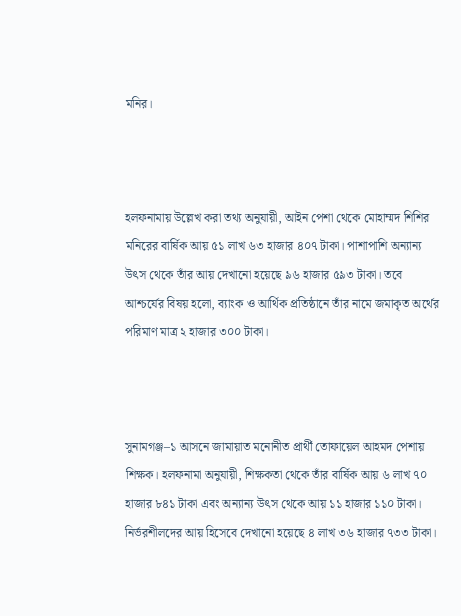মনির।



হলফনামায় উল্লেখ করা তথ্য অনুযায়ী, আইন পেশা থেকে মোহাম্মদ শিশির মনিরের বার্ষিক আয় ৫১ লাখ ৬৩ হাজার ৪০৭ টাকা। পাশাপাশি অন্যান্য উৎস থেকে তাঁর আয় দেখানো হয়েছে ৯৬ হাজার ৫৯৩ টাকা। তবে আশ্চর্যের বিষয় হলো, ব্যাংক ও আর্থিক প্রতিষ্ঠানে তাঁর নামে জমাকৃত অর্থের পরিমাণ মাত্র ২ হাজার ৩০০ টাকা।



সুনামগঞ্জ–১ আসনে জামায়াত মনোনীত প্রার্থী তোফায়েল আহমদ পেশায় শিক্ষক। হলফনামা অনুযায়ী, শিক্ষকতা থেকে তাঁর বার্ষিক আয় ৬ লাখ ৭০ হাজার ৮৪১ টাকা এবং অন্যান্য উৎস থেকে আয় ১১ হাজার ১১০ টাকা। নির্ভরশীলদের আয় হিসেবে দেখানো হয়েছে ৪ লাখ ৩৬ হাজার ৭৩৩ টাকা।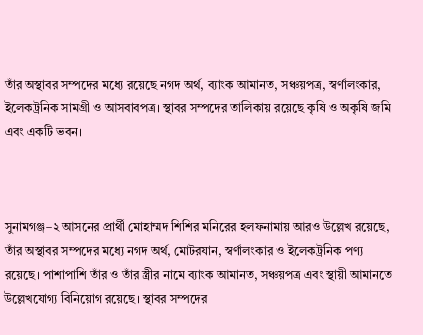তাঁর অস্থাবর সম্পদের মধ্যে রয়েছে নগদ অর্থ, ব্যাংক আমানত, সঞ্চয়পত্র, স্বর্ণালংকার, ইলেকট্রনিক সামগ্রী ও আসবাবপত্র। স্থাবর সম্পদের তালিকায় রয়েছে কৃষি ও অকৃষি জমি এবং একটি ভবন।



সুনামগঞ্জ–২ আসনের প্রার্থী মোহাম্মদ শিশির মনিরের হলফনামায় আরও উল্লেখ রয়েছে, তাঁর অস্থাবর সম্পদের মধ্যে নগদ অর্থ, মোটরযান, স্বর্ণালংকার ও ইলেকট্রনিক পণ্য রয়েছে। পাশাপাশি তাঁর ও তাঁর স্ত্রীর নামে ব্যাংক আমানত, সঞ্চয়পত্র এবং স্থায়ী আমানতে উল্লেখযোগ্য বিনিয়োগ রয়েছে। স্থাবর সম্পদের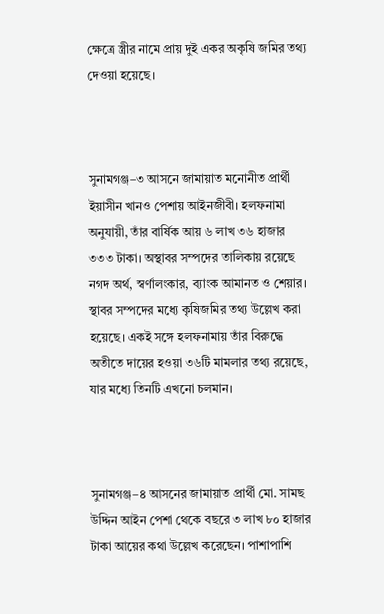ক্ষেত্রে স্ত্রীর নামে প্রায় দুই একর অকৃষি জমির তথ্য দেওয়া হয়েছে।



সুনামগঞ্জ–৩ আসনে জামায়াত মনোনীত প্রার্থী ইয়াসীন খানও পেশায় আইনজীবী। হলফনামা অনুযায়ী, তাঁর বার্ষিক আয় ৬ লাখ ৩৬ হাজার ৩৩৩ টাকা। অস্থাবর সম্পদের তালিকায় রয়েছে নগদ অর্থ, স্বর্ণালংকার, ব্যাংক আমানত ও শেয়ার। স্থাবর সম্পদের মধ্যে কৃষিজমির তথ্য উল্লেখ করা হয়েছে। একই সঙ্গে হলফনামায় তাঁর বিরুদ্ধে অতীতে দায়ের হওয়া ৩৬টি মামলার তথ্য রয়েছে, যার মধ্যে তিনটি এখনো চলমান।



সুনামগঞ্জ–৪ আসনের জামায়াত প্রার্থী মো. সামছ উদ্দিন আইন পেশা থেকে বছরে ৩ লাখ ৮০ হাজার টাকা আয়ের কথা উল্লেখ করেছেন। পাশাপাশি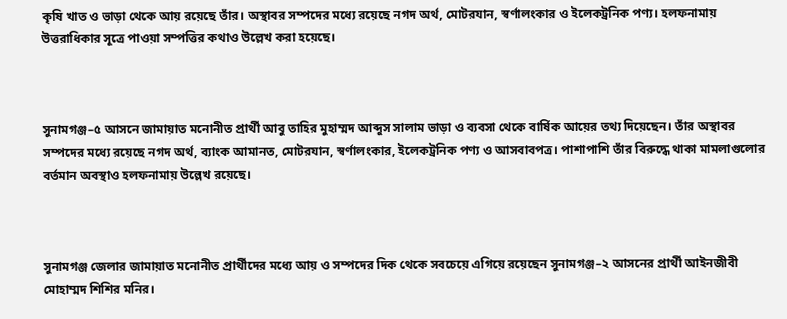কৃষি খাত ও ভাড়া থেকে আয় রয়েছে তাঁর। অস্থাবর সম্পদের মধ্যে রয়েছে নগদ অর্থ, মোটরযান, স্বর্ণালংকার ও ইলেকট্রনিক পণ্য। হলফনামায় উত্তরাধিকার সূত্রে পাওয়া সম্পত্তির কথাও উল্লেখ করা হয়েছে।



সুনামগঞ্জ–৫ আসনে জামায়াত মনোনীত প্রার্থী আবু তাহির মুহাম্মদ আব্দুস সালাম ভাড়া ও ব্যবসা থেকে বার্ষিক আয়ের তথ্য দিয়েছেন। তাঁর অস্থাবর সম্পদের মধ্যে রয়েছে নগদ অর্থ, ব্যাংক আমানত, মোটরযান, স্বর্ণালংকার, ইলেকট্রনিক পণ্য ও আসবাবপত্র। পাশাপাশি তাঁর বিরুদ্ধে থাকা মামলাগুলোর বর্তমান অবস্থাও হলফনামায় উল্লেখ রয়েছে।



সুনামগঞ্জ জেলার জামায়াত মনোনীত প্রার্থীদের মধ্যে আয় ও সম্পদের দিক থেকে সবচেয়ে এগিয়ে রয়েছেন সুনামগঞ্জ–২ আসনের প্রার্থী আইনজীবী মোহাম্মদ শিশির মনির।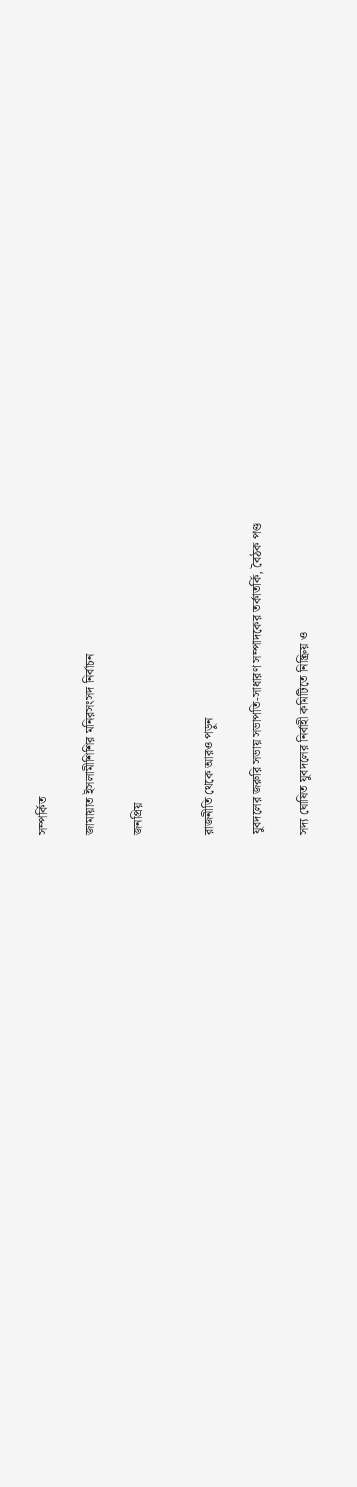সম্পর্কিত

জামায়াত ইসলামীশিশির মনিরসংসদ নির্বাচন

জনপ্রিয়


রাজনীতি থেকে আরও পড়ুন

যুবদলের জরুরি সভায় সভাপতি-সাধারণ সম্পাদকের তর্কাতর্কি, বৈঠক পণ্ড

সদ্য ঘোষিত যুবদলের নির্বাহী কমিটিতে নিষ্ক্রিয় ও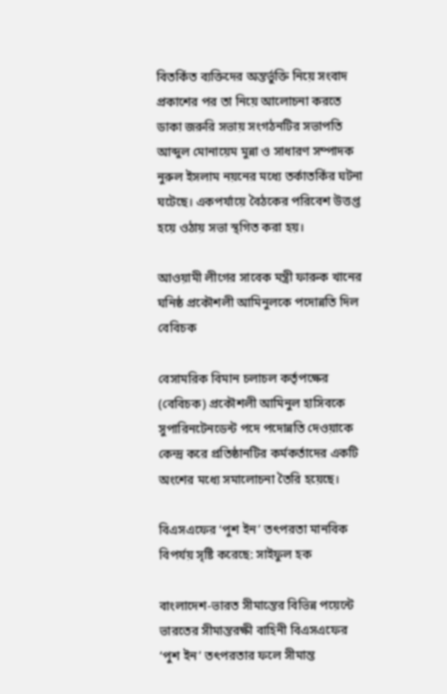বিতর্কিত ব্যক্তিদের অন্তর্ভুক্তি নিয়ে সংবাদ প্রকাশের পর তা নিয়ে আলোচনা করতে ডাকা জরুরি সভায় সংগঠনটির সভাপতি আব্দুল মোনায়েম মুন্না ও সাধারণ সম্পাদক নুরুল ইসলাম নয়নের মধ্যে তর্কাতর্কির ঘটনা ঘটেছে। একপর্যায়ে বৈঠকের পরিবেশ উত্তপ্ত হয়ে ওঠায় সভা স্থগিত করা হয়।

আওয়ামী লীগের সাবেক মন্ত্রী ফারুক খানের ঘনিষ্ঠ প্রকৌশলী আমিনুলকে পদোন্নতি দিল বেবিচক

বেসামরিক বিমান চলাচল কর্তৃপক্ষের (বেবিচক) প্রকৌশলী আমিনুল হাসিবকে সুপারিনটেনডেন্ট পদে পদোন্নতি দেওয়াকে কেন্দ্র করে প্রতিষ্ঠানটির কর্মকর্তাদের একটি অংশের মধ্যে সমালোচনা তৈরি হয়েছে।

বিএসএফের ‘পুশ ইন’ তৎপরতা মানবিক বিপর্যয় সৃষ্টি করেছে: সাইফুল হক

বাংলাদেশ-ভারত সীমান্তের বিভিন্ন পয়েন্টে ভারতের সীমান্তরক্ষী বাহিনী বিএসএফের ‘পুশ ইন’ তৎপরতার ফলে সীমান্ত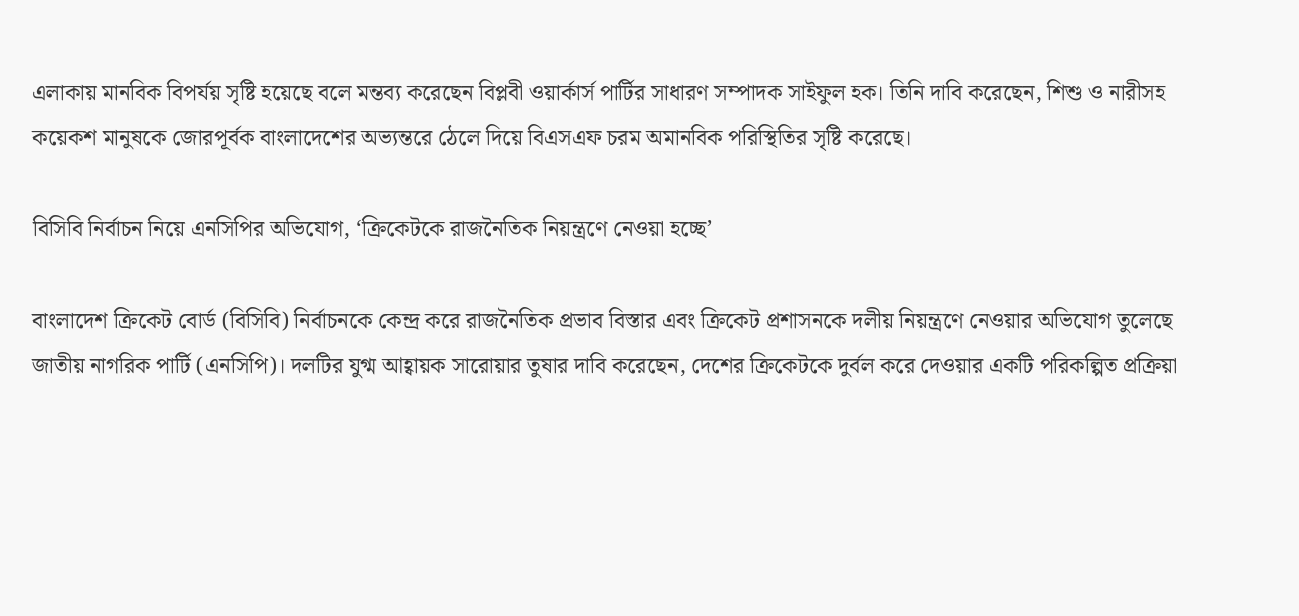এলাকায় মানবিক বিপর্যয় সৃষ্টি হয়েছে বলে মন্তব্য করেছেন বিপ্লবী ওয়ার্কার্স পার্টির সাধারণ সম্পাদক সাইফুল হক। তিনি দাবি করেছেন, শিশু ও নারীসহ কয়েকশ মানুষকে জোরপূর্বক বাংলাদেশের অভ্যন্তরে ঠেলে দিয়ে বিএসএফ চরম অমানবিক পরিস্থিতির সৃষ্টি করেছে।

বিসিবি নির্বাচন নিয়ে এনসিপির অভিযোগ, ‘ক্রিকেটকে রাজনৈতিক নিয়ন্ত্রণে নেওয়া হচ্ছে’

বাংলাদেশ ক্রিকেট বোর্ড (বিসিবি) নির্বাচনকে কেন্দ্র করে রাজনৈতিক প্রভাব বিস্তার এবং ক্রিকেট প্রশাসনকে দলীয় নিয়ন্ত্রণে নেওয়ার অভিযোগ তুলেছে জাতীয় নাগরিক পার্টি (এনসিপি)। দলটির যুগ্ম আহ্বায়ক সারোয়ার তুষার দাবি করেছেন, দেশের ক্রিকেটকে দুর্বল করে দেওয়ার একটি পরিকল্পিত প্রক্রিয়া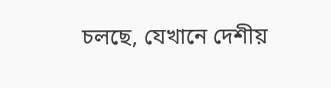চলছে, যেখানে দেশীয়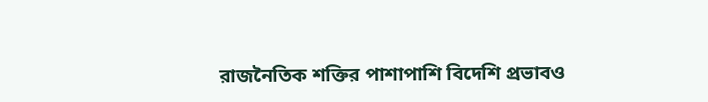রাজনৈতিক শক্তির পাশাপাশি বিদেশি প্রভাবও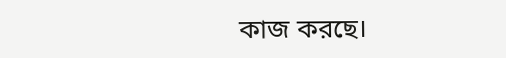কাজ করছে।